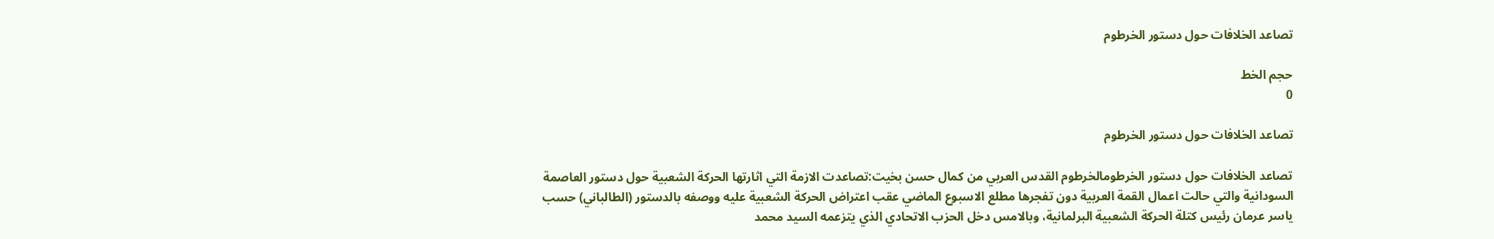تصاعد الخلافات حول دستور الخرطوم

حجم الخط
0

تصاعد الخلافات حول دستور الخرطوم

تصاعد الخلافات حول دستور الخرطومالخرطوم القدس العربي من كمال حسن بخيت:تصاعدت الازمة التي اثارتها الحركة الشعبية حول دستور العاصمة السودانية والتي حالت اعمال القمة العربية دون تفجرها مطلع الاسبوع الماضي عقب اعتراض الحركة الشعبية عليه ووصفه بالدستور (الطالباني) حسب ياسر عرمان رئيس كتلة الحركة الشعبية البرلمانية، وبالامس دخل الحزب الاتحادي الذي يتزعمه السيد محمد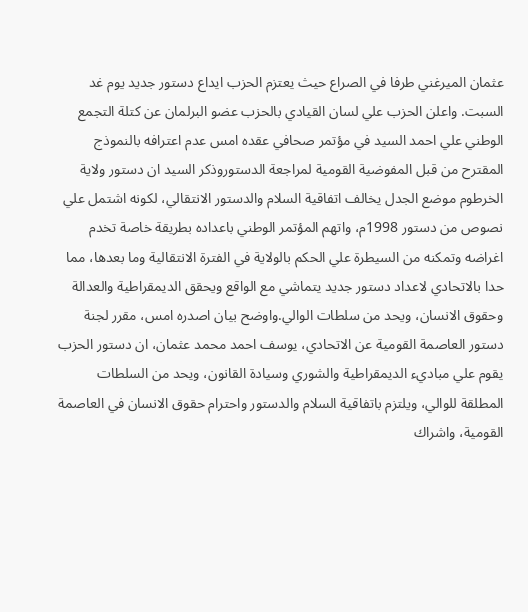عثمان الميرغني طرفا في الصراع حيث يعتزم الحزب ايداع دستور جديد يوم غد السبت. واعلن الحزب علي لسان القيادي بالحزب عضو البرلمان عن كتلة التجمع الوطني علي احمد السيد في مؤتمر صحافي عقده امس عدم اعترافه بالنموذج المقترح من قبل المفوضية القومية لمراجعة الدستوروذكر السيد ان دستور ولاية الخرطوم موضع الجدل يخالف اتفاقية السلام والدستور الانتقالي، لكونه اشتمل علي نصوص من دستور 1998م، واتهم المؤتمر الوطني باعداده بطريقة خاصة تخدم اغراضه وتمكنه من السيطرة علي الحكم بالولاية في الفترة الانتقالية وما بعدها، مما حدا بالاتحادي لاعداد دستور جديد يتماشي مع الواقع ويحقق الديمقراطية والعدالة وحقوق الانسان، ويحد من سلطات الوالي.واوضح بيان اصدره امس، مقرر لجنة دستور العاصمة القومية عن الاتحادي، يوسف احمد محمد عثمان، ان دستور الحزب يقوم علي مباديء الديمقراطية والشوري وسيادة القانون، ويحد من السلطات المطلقة للوالي، ويلتزم باتفاقية السلام والدستور واحترام حقوق الانسان في العاصمة القومية، واشراك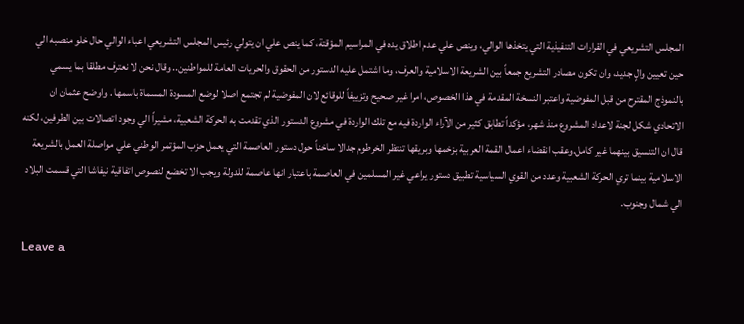المجلس التشريعي في القرارات التنفيذية التي يتخذها الوالي، وينص علي عدم اطلاق يده في المراسيم المؤقتة، كما ينص علي ان يتولي رئيس المجلس التشريعي اعباء الوالي حال خلو منصبه الي حين تعيين والٍ جديد، وان تكون مصادر التشريع جمعاً بين الشريعة الاسلامية والعرف، وما اشتمل عليه الدستور من الحقوق والحريات العامة للمواطنين.. وقال نحن لا نعترف مطلقا بما يسمي بالنموذج المقترح من قبل المفوضية واعتبر النسخة المقدمة في هذا الخصوص، امرا غير صحيح وتزييفاً للوقائع لان المفوضية لم تجتمع اصلا لوضع المسودة المسماة باسمها . واوضح عثمان ان الاتحادي شكل لجنة لاعداد المشروع منذ شهر، مؤكداً تطابق كثير من الآراء الواردة فيه مع تلك الواردة في مشروع الدستور الذي تقدمت به الحركة الشعبية، مشيراً الي وجود اتصالات بين الطرفين، لكنه قال ان التنسيق بينهما غير كامل.وعقب انقضاء اعمال القمة العربية بزخمها وبريقها تنتظر الخرطوم جدالا ساخناً حول دستور العاصمة التي يعمل حزب المؤتمر الوطني علي مواصلة العمل بالشريعة الاسلامية بينما تري الحركة الشعبية وعدد من القوي السياسية تطبيق دستور يراعي غير المسلمين في العاصمة باعتبار انها عاصمة للدولة ويجب الا تخضع لنصوص اتفاقية نيفاشا التي قسمت البلاد الي شمال وجنوب.

Leave a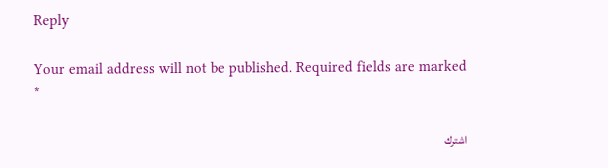Reply

Your email address will not be published. Required fields are marked *

اشترك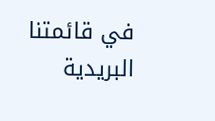في قائمتنا البريدية